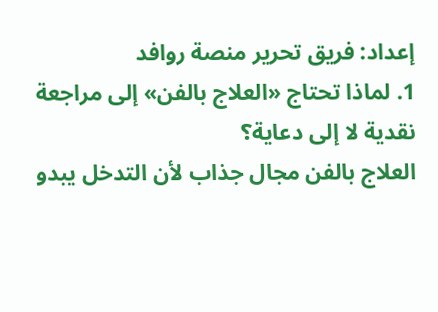إعداد: فريق تحرير منصة روافد
1. لماذا تحتاج «العلاج بالفن» إلى مراجعة نقدية لا إلى دعاية؟
العلاج بالفن مجال جذاب لأن التدخل يبدو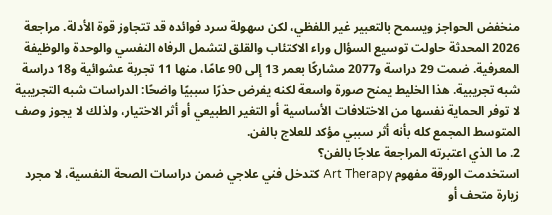منخفض الحواجز ويسمح بالتعبير غير اللفظي، لكن سهولة سرد فوائده قد تتجاوز قوة الأدلة. مراجعة 2026 المحدثة حاولت توسيع السؤال وراء الاكتئاب والقلق لتشمل الرفاه النفسي والوحدة والوظيفة المعرفية. ضمت 29 دراسة و2077 مشاركًا بعمر 13 إلى 90 عامًا، منها 11 تجربة عشوائية و18 دراسة شبه تجريبية. هذا الخليط يمنح صورة واسعة لكنه يفرض حذرًا سببيًا واضحًا: الدراسات شبه التجريبية لا توفر الحماية نفسها من الاختلافات الأساسية أو التغير الطبيعي أو أثر الاختيار، ولذلك لا يجوز وصف المتوسط المجمع كله بأنه أثر سببي مؤكد للعلاج بالفن.
2. ما الذي اعتبرته المراجعة علاجًا بالفن؟
استخدمت الورقة مفهوم Art Therapy كتدخل فني علاجي ضمن دراسات الصحة النفسية، لا مجرد زيارة متحف أو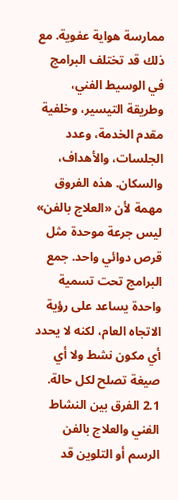ممارسة هواية عفوية. مع ذلك قد تختلف البرامج في الوسيط الفني، وطريقة التيسير، وخلفية مقدم الخدمة، وعدد الجلسات، والأهداف، والسكان. هذه الفروق مهمة لأن «العلاج بالفن» ليس جرعة موحدة مثل قرص دوائي واحد. جمع البرامج تحت تسمية واحدة يساعد على رؤية الاتجاه العام، لكنه لا يحدد أي مكون نشط ولا أي صيغة تصلح لكل حالة.
2.1 الفرق بين النشاط الفني والعلاج بالفن
الرسم أو التلوين قد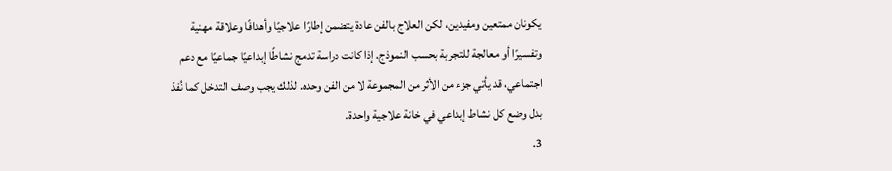يكونان ممتعين ومفيدين، لكن العلاج بالفن عادة يتضمن إطارًا علاجيًا وأهدافًا وعلاقة مهنية وتفسيرًا أو معالجة للتجربة بحسب النموذج. إذا كانت دراسة تدمج نشاطًا إبداعيًا جماعيًا مع دعم اجتماعي، قد يأتي جزء من الأثر من المجموعة لا من الفن وحده. لذلك يجب وصف التدخل كما نُفذ بدل وضع كل نشاط إبداعي في خانة علاجية واحدة.
3.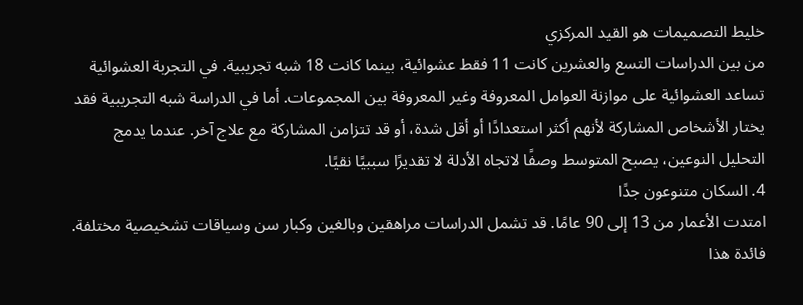خليط التصميمات هو القيد المركزي
من بين الدراسات التسع والعشرين كانت 11 فقط عشوائية، بينما كانت 18 شبه تجريبية. في التجربة العشوائية تساعد العشوائية على موازنة العوامل المعروفة وغير المعروفة بين المجموعات. أما في الدراسة شبه التجريبية فقد يختار الأشخاص المشاركة لأنهم أكثر استعدادًا أو أقل شدة، أو قد تتزامن المشاركة مع علاج آخر. عندما يدمج التحليل النوعين، يصبح المتوسط وصفًا لاتجاه الأدلة لا تقديرًا سببيًا نقيًا.
4. السكان متنوعون جدًا
امتدت الأعمار من 13 إلى 90 عامًا. قد تشمل الدراسات مراهقين وبالغين وكبار سن وسياقات تشخيصية مختلفة. فائدة هذا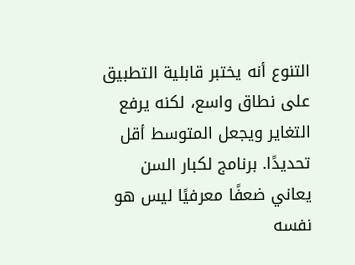التنوع أنه يختبر قابلية التطبيق على نطاق واسع، لكنه يرفع التغاير ويجعل المتوسط أقل تحديدًا. برنامج لكبار السن يعاني ضعفًا معرفيًا ليس هو نفسه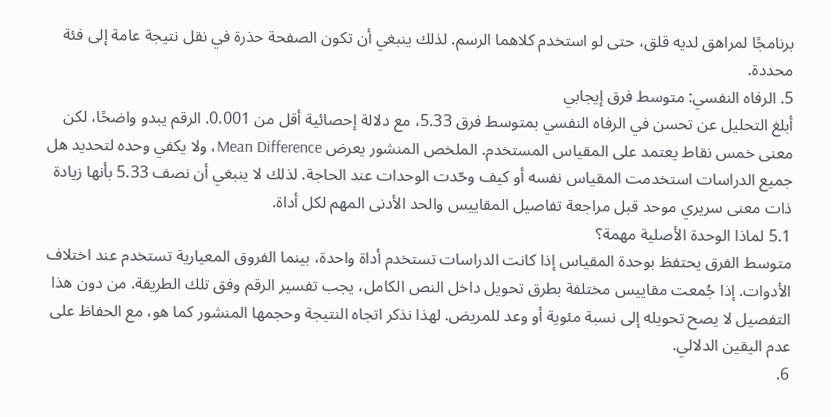برنامجًا لمراهق لديه قلق، حتى لو استخدم كلاهما الرسم. لذلك ينبغي أن تكون الصفحة حذرة في نقل نتيجة عامة إلى فئة محددة.
5. الرفاه النفسي: متوسط فرق إيجابي
أبلغ التحليل عن تحسن في الرفاه النفسي بمتوسط فرق 5.33، مع دلالة إحصائية أقل من 0.001. الرقم يبدو واضحًا، لكن معنى خمس نقاط يعتمد على المقياس المستخدم. الملخص المنشور يعرض Mean Difference، ولا يكفي وحده لتحديد هل جميع الدراسات استخدمت المقياس نفسه أو كيف وحّدت الوحدات عند الحاجة. لذلك لا ينبغي أن نصف 5.33 بأنها زيادة ذات معنى سريري موحد قبل مراجعة تفاصيل المقاييس والحد الأدنى المهم لكل أداة.
5.1 لماذا الوحدة الأصلية مهمة؟
متوسط الفرق يحتفظ بوحدة المقياس إذا كانت الدراسات تستخدم أداة واحدة، بينما الفروق المعيارية تستخدم عند اختلاف الأدوات. إذا جُمعت مقاييس مختلفة بطرق تحويل داخل النص الكامل، يجب تفسير الرقم وفق تلك الطريقة. من دون هذا التفصيل لا يصح تحويله إلى نسبة مئوية أو وعد للمريض. لهذا نذكر اتجاه النتيجة وحجمها المنشور كما هو، مع الحفاظ على عدم اليقين الدلالي.
6.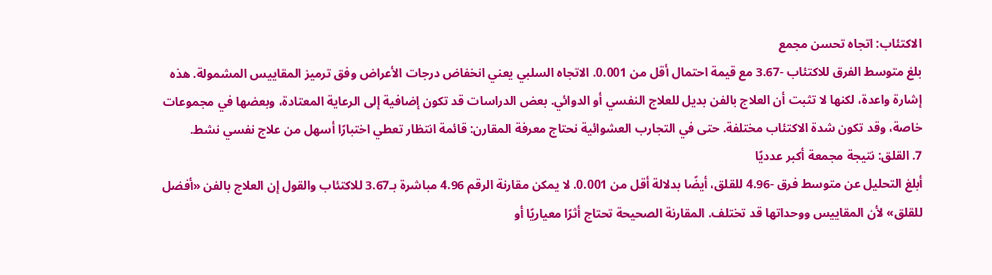الاكتئاب: اتجاه تحسن مجمع
بلغ متوسط الفرق للاكتئاب -3.67 مع قيمة احتمال أقل من 0.001. الاتجاه السلبي يعني انخفاض درجات الأعراض وفق ترميز المقاييس المشمولة. هذه إشارة واعدة، لكنها لا تثبت أن العلاج بالفن بديل للعلاج النفسي أو الدوائي. بعض الدراسات قد تكون إضافية إلى الرعاية المعتادة، وبعضها في مجموعات خاصة، وقد تكون شدة الاكتئاب مختلفة. حتى في التجارب العشوائية نحتاج معرفة المقارن: قائمة انتظار تعطي اختبارًا أسهل من علاج نفسي نشط.
7. القلق: نتيجة مجمعة أكبر عدديًا
أبلغ التحليل عن متوسط فرق -4.96 للقلق، أيضًا بدلالة أقل من 0.001. لا يمكن مقارنة الرقم 4.96 مباشرة بـ3.67 للاكتئاب والقول إن العلاج بالفن «أفضل للقلق» لأن المقاييس ووحداتها قد تختلف. المقارنة الصحيحة تحتاج أثرًا معياريًا أو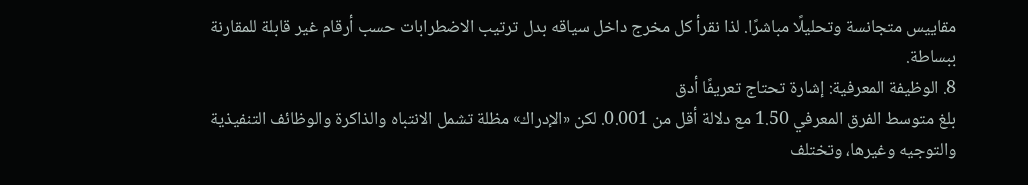مقاييس متجانسة وتحليلًا مباشرًا. لذا نقرأ كل مخرج داخل سياقه بدل ترتيب الاضطرابات حسب أرقام غير قابلة للمقارنة ببساطة.
8. الوظيفة المعرفية: إشارة تحتاج تعريفًا أدق
بلغ متوسط الفرق المعرفي 1.50 مع دلالة أقل من 0.001. لكن «الإدراك» مظلة تشمل الانتباه والذاكرة والوظائف التنفيذية والتوجيه وغيرها، وتختلف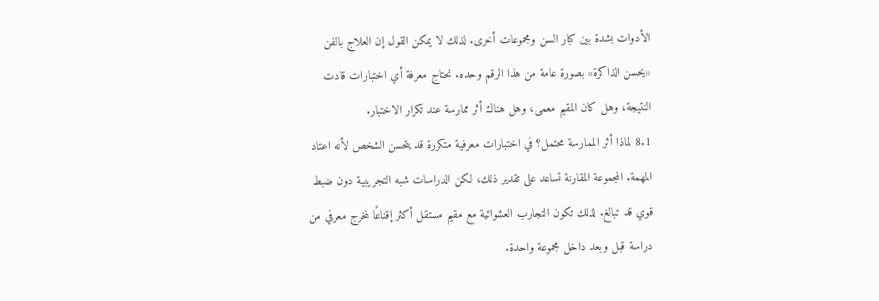الأدوات بشدة بين كبار السن ومجموعات أخرى. لذلك لا يمكن القول إن العلاج بالفن «يحسن الذاكرة» بصورة عامة من هذا الرقم وحده. نحتاج معرفة أي اختبارات قادت النتيجة، وهل كان المقيم معمى، وهل هناك أثر ممارسة عند تكرار الاختبار.
8.1 لماذا أثر الممارسة محتمل؟ في اختبارات معرفية متكررة قد يتحسن الشخص لأنه اعتاد المهمة. المجموعة المقارنة تساعد على تقدير ذلك، لكن الدراسات شبه التجريبية دون ضبط قوي قد تبالغ. لذلك تكون التجارب العشوائية مع مقيم مستقل أكثر إقناعًا لمخرج معرفي من دراسة قبل وبعد داخل مجموعة واحدة.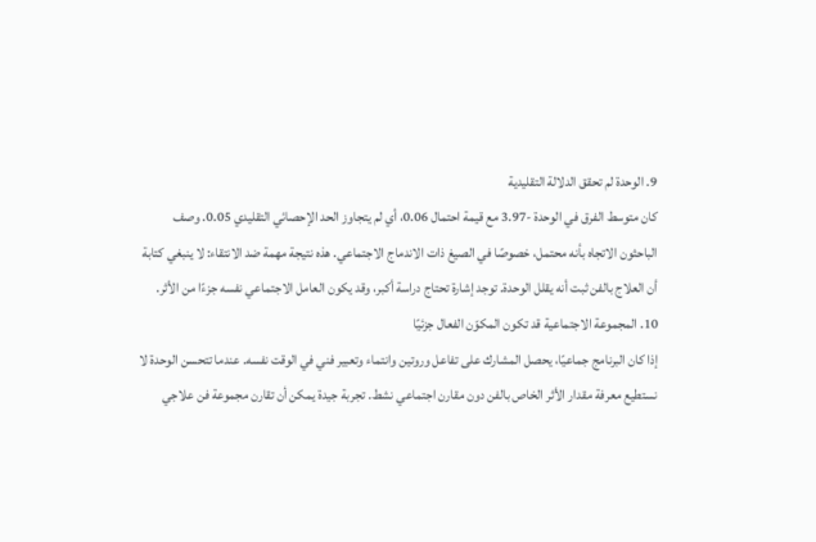9. الوحدة لم تحقق الدلالة التقليدية
كان متوسط الفرق في الوحدة -3.97 مع قيمة احتمال 0.06، أي لم يتجاوز الحد الإحصائي التقليدي 0.05. وصف الباحثون الاتجاه بأنه محتمل، خصوصًا في الصيغ ذات الاندماج الاجتماعي. هذه نتيجة مهمة ضد الانتقاء: لا ينبغي كتابة أن العلاج بالفن ثبت أنه يقلل الوحدة. توجد إشارة تحتاج دراسة أكبر، وقد يكون العامل الاجتماعي نفسه جزءًا من الأثر.
10. المجموعة الاجتماعية قد تكون المكوّن الفعال جزئيًا
إذا كان البرنامج جماعيًا، يحصل المشارك على تفاعل وروتين وانتماء وتعبير فني في الوقت نفسه. عندما تتحسن الوحدة لا نستطيع معرفة مقدار الأثر الخاص بالفن دون مقارن اجتماعي نشط. تجربة جيدة يمكن أن تقارن مجموعة فن علاجي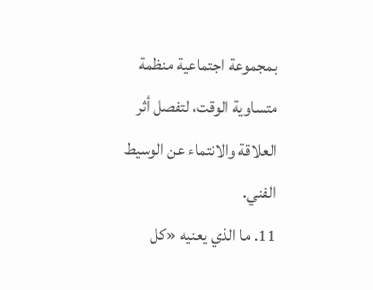بمجموعة اجتماعية منظمة متساوية الوقت، لتفصل أثر العلاقة والانتماء عن الوسيط الفني.
11. ما الذي يعنيه «كل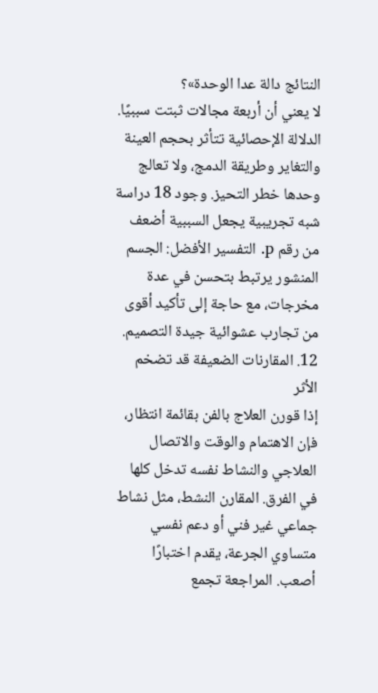النتائج دالة عدا الوحدة»؟
لا يعني أن أربعة مجالات ثبتت سببيًا. الدلالة الإحصائية تتأثر بحجم العينة والتغاير وطريقة الدمج، ولا تعالج وحدها خطر التحيز. وجود 18 دراسة شبه تجريبية يجعل السببية أضعف من رقم p. التفسير الأفضل: الجسم المنشور يرتبط بتحسن في عدة مخرجات، مع حاجة إلى تأكيد أقوى من تجارب عشوائية جيدة التصميم.
12. المقارنات الضعيفة قد تضخم الأثر
إذا قورن العلاج بالفن بقائمة انتظار، فإن الاهتمام والوقت والاتصال العلاجي والنشاط نفسه تدخل كلها في الفرق. المقارن النشط، مثل نشاط جماعي غير فني أو دعم نفسي متساوي الجرعة، يقدم اختبارًا أصعب. المراجعة تجمع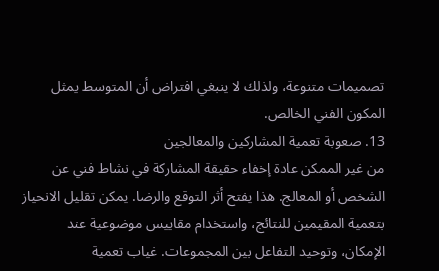تصميمات متنوعة، ولذلك لا ينبغي افتراض أن المتوسط يمثل المكون الفني الخالص.
13. صعوبة تعمية المشاركين والمعالجين
من غير الممكن عادة إخفاء حقيقة المشاركة في نشاط فني عن الشخص أو المعالج. هذا يفتح أثر التوقع والرضا. يمكن تقليل الانحياز بتعمية المقيمين للنتائج، واستخدام مقاييس موضوعية عند الإمكان، وتوحيد التفاعل بين المجموعات. غياب تعمية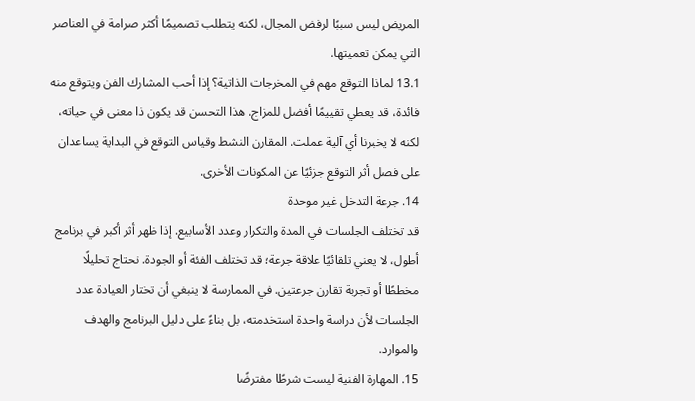المريض ليس سببًا لرفض المجال، لكنه يتطلب تصميمًا أكثر صرامة في العناصر التي يمكن تعميتها.
13.1 لماذا التوقع مهم في المخرجات الذاتية؟ إذا أحب المشارك الفن ويتوقع منه فائدة، قد يعطي تقييمًا أفضل للمزاج. هذا التحسن قد يكون ذا معنى في حياته، لكنه لا يخبرنا أي آلية عملت. المقارن النشط وقياس التوقع في البداية يساعدان على فصل أثر التوقع جزئيًا عن المكونات الأخرى.
14. جرعة التدخل غير موحدة
قد تختلف الجلسات في المدة والتكرار وعدد الأسابيع. إذا ظهر أثر أكبر في برنامج أطول، لا يعني تلقائيًا علاقة جرعة؛ قد تختلف الفئة أو الجودة. نحتاج تحليلًا مخططًا أو تجربة تقارن جرعتين. في الممارسة لا ينبغي أن تختار العيادة عدد الجلسات لأن دراسة واحدة استخدمته، بل بناءً على دليل البرنامج والهدف والموارد.
15. المهارة الفنية ليست شرطًا مفترضًا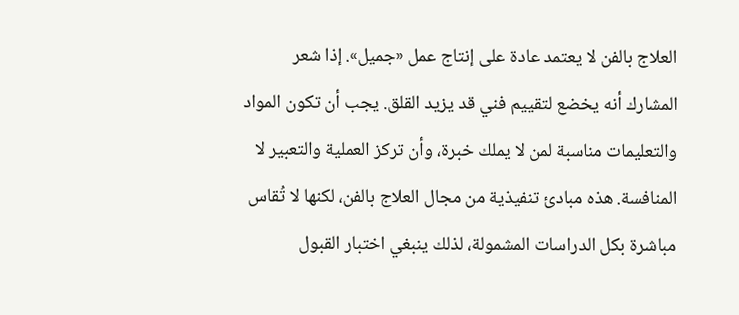العلاج بالفن لا يعتمد عادة على إنتاج عمل «جميل». إذا شعر المشارك أنه يخضع لتقييم فني قد يزيد القلق. يجب أن تكون المواد والتعليمات مناسبة لمن لا يملك خبرة، وأن تركز العملية والتعبير لا المنافسة. هذه مبادئ تنفيذية من مجال العلاج بالفن، لكنها لا تُقاس مباشرة بكل الدراسات المشمولة، لذلك ينبغي اختبار القبول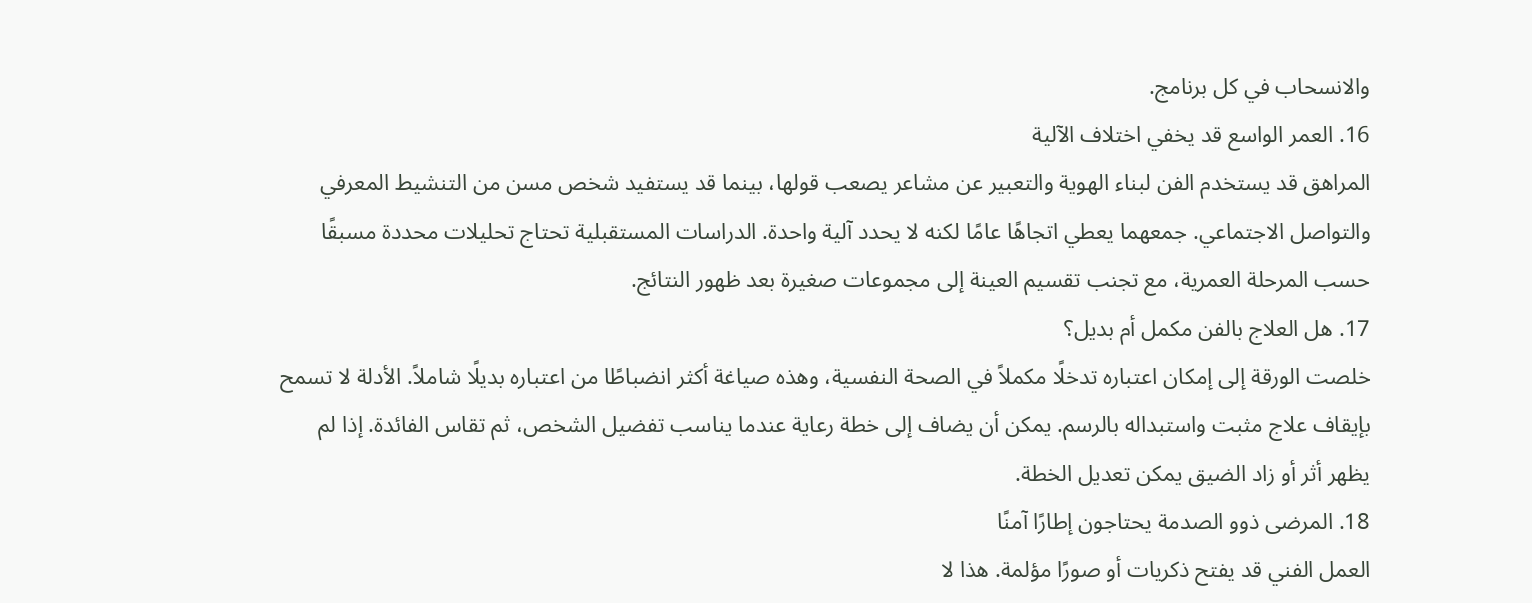والانسحاب في كل برنامج.
16. العمر الواسع قد يخفي اختلاف الآلية
المراهق قد يستخدم الفن لبناء الهوية والتعبير عن مشاعر يصعب قولها، بينما قد يستفيد شخص مسن من التنشيط المعرفي والتواصل الاجتماعي. جمعهما يعطي اتجاهًا عامًا لكنه لا يحدد آلية واحدة. الدراسات المستقبلية تحتاج تحليلات محددة مسبقًا حسب المرحلة العمرية، مع تجنب تقسيم العينة إلى مجموعات صغيرة بعد ظهور النتائج.
17. هل العلاج بالفن مكمل أم بديل؟
خلصت الورقة إلى إمكان اعتباره تدخلًا مكملاً في الصحة النفسية، وهذه صياغة أكثر انضباطًا من اعتباره بديلًا شاملاً. الأدلة لا تسمح بإيقاف علاج مثبت واستبداله بالرسم. يمكن أن يضاف إلى خطة رعاية عندما يناسب تفضيل الشخص، ثم تقاس الفائدة. إذا لم يظهر أثر أو زاد الضيق يمكن تعديل الخطة.
18. المرضى ذوو الصدمة يحتاجون إطارًا آمنًا
العمل الفني قد يفتح ذكريات أو صورًا مؤلمة. هذا لا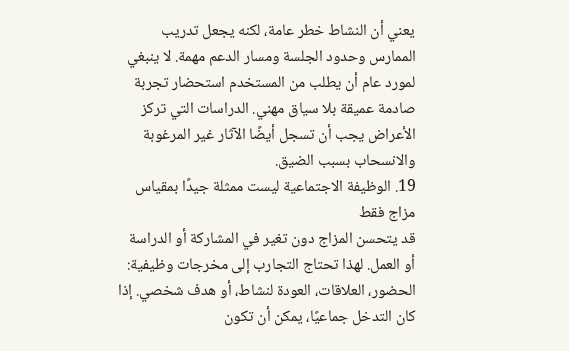يعني أن النشاط خطر عامة، لكنه يجعل تدريب الممارس وحدود الجلسة ومسار الدعم مهمة. لا ينبغي لمورد عام أن يطلب من المستخدم استحضار تجربة صادمة عميقة بلا سياق مهني. الدراسات التي تركز الأعراض يجب أن تسجل أيضًا الآثار غير المرغوبة والانسحاب بسبب الضيق.
19. الوظيفة الاجتماعية ليست ممثلة جيدًا بمقياس مزاج فقط
قد يتحسن المزاج دون تغير في المشاركة أو الدراسة أو العمل. لهذا تحتاج التجارب إلى مخرجات وظيفية: الحضور، العلاقات، العودة لنشاط، أو هدف شخصي. إذا كان التدخل جماعيًا، يمكن أن تكون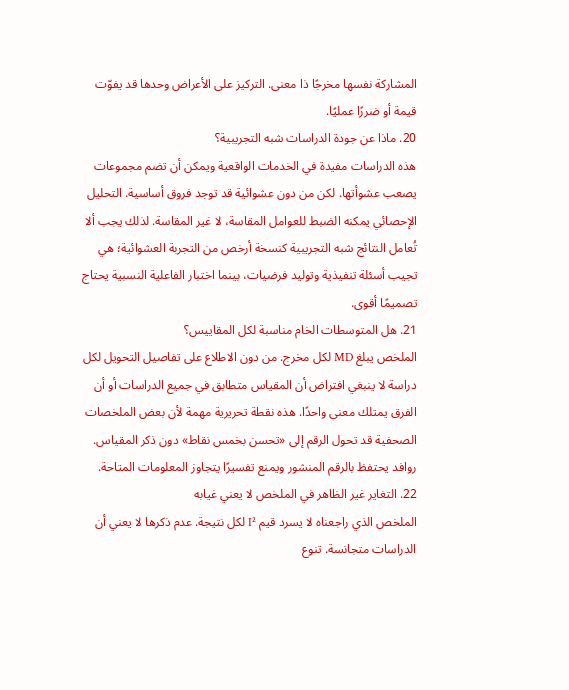المشاركة نفسها مخرجًا ذا معنى. التركيز على الأعراض وحدها قد يفوّت قيمة أو ضررًا عمليًا.
20. ماذا عن جودة الدراسات شبه التجريبية؟
هذه الدراسات مفيدة في الخدمات الواقعية ويمكن أن تضم مجموعات يصعب عشوأتها. لكن من دون عشوائية قد توجد فروق أساسية. التحليل الإحصائي يمكنه الضبط للعوامل المقاسة، لا غير المقاسة. لذلك يجب ألا تُعامل النتائج شبه التجريبية كنسخة أرخص من التجربة العشوائية؛ هي تجيب أسئلة تنفيذية وتوليد فرضيات، بينما اختبار الفاعلية النسبية يحتاج تصميمًا أقوى.
21. هل المتوسطات الخام مناسبة لكل المقاييس؟
الملخص يبلغ MD لكل مخرج. من دون الاطلاع على تفاصيل التحويل لكل دراسة لا ينبغي افتراض أن المقياس متطابق في جميع الدراسات أو أن الفرق يمتلك معنى واحدًا. هذه نقطة تحريرية مهمة لأن بعض الملخصات الصحفية قد تحول الرقم إلى «تحسن بخمس نقاط» دون ذكر المقياس. روافد يحتفظ بالرقم المنشور ويمنع تفسيرًا يتجاوز المعلومات المتاحة.
22. التغاير غير الظاهر في الملخص لا يعني غيابه
الملخص الذي راجعناه لا يسرد قيم I² لكل نتيجة. عدم ذكرها لا يعني أن الدراسات متجانسة. تنوع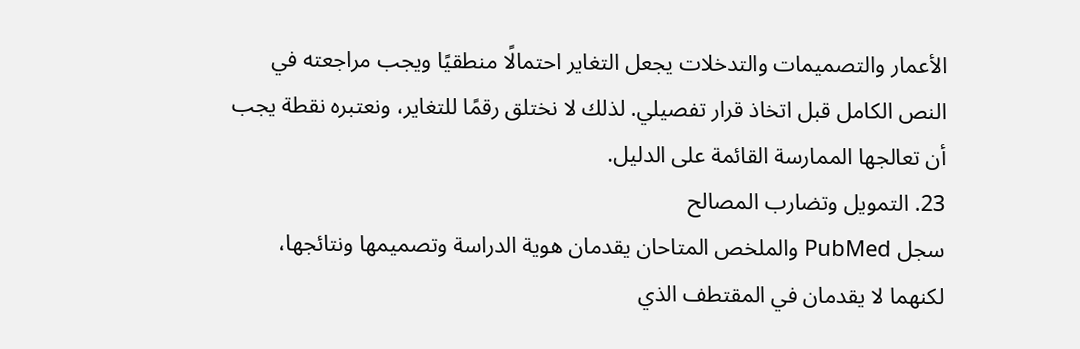الأعمار والتصميمات والتدخلات يجعل التغاير احتمالًا منطقيًا ويجب مراجعته في النص الكامل قبل اتخاذ قرار تفصيلي. لذلك لا نختلق رقمًا للتغاير، ونعتبره نقطة يجب أن تعالجها الممارسة القائمة على الدليل.
23. التمويل وتضارب المصالح
سجل PubMed والملخص المتاحان يقدمان هوية الدراسة وتصميمها ونتائجها، لكنهما لا يقدمان في المقتطف الذي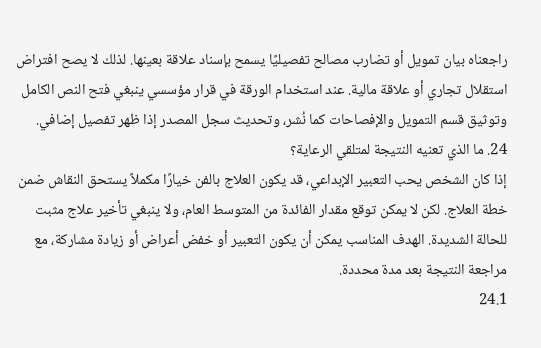راجعناه بيان تمويل أو تضارب مصالح تفصيليًا يسمح بإسناد علاقة بعينها. لذلك لا يصح افتراض استقلال تجاري أو علاقة مالية. عند استخدام الورقة في قرار مؤسسي ينبغي فتح النص الكامل وتوثيق قسم التمويل والإفصاحات كما نُشر، وتحديث سجل المصدر إذا ظهر تفصيل إضافي.
24. ما الذي تعنيه النتيجة لمتلقي الرعاية؟
إذا كان الشخص يحب التعبير الإبداعي، قد يكون العلاج بالفن خيارًا مكملاً يستحق النقاش ضمن خطة العلاج. لكن لا يمكن توقع مقدار الفائدة من المتوسط العام، ولا ينبغي تأخير علاج مثبت للحالة الشديدة. الهدف المناسب يمكن أن يكون التعبير أو خفض أعراض أو زيادة مشاركة، مع مراجعة النتيجة بعد مدة محددة.
24.1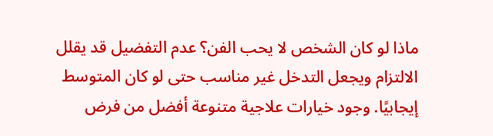ماذا لو كان الشخص لا يحب الفن؟ عدم التفضيل قد يقلل الالتزام ويجعل التدخل غير مناسب حتى لو كان المتوسط إيجابيًا. وجود خيارات علاجية متنوعة أفضل من فرض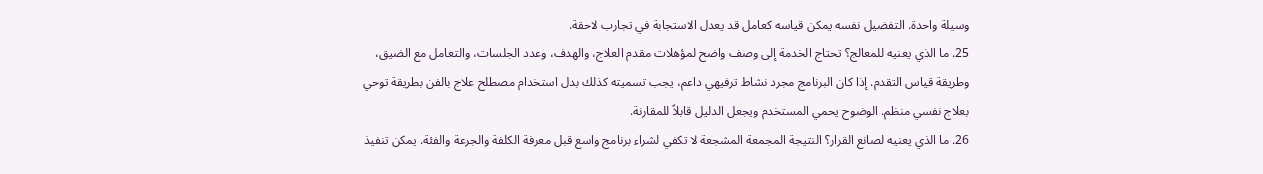وسيلة واحدة. التفضيل نفسه يمكن قياسه كعامل قد يعدل الاستجابة في تجارب لاحقة.
25. ما الذي يعنيه للمعالج؟ تحتاج الخدمة إلى وصف واضح لمؤهلات مقدم العلاج، والهدف، وعدد الجلسات، والتعامل مع الضيق، وطريقة قياس التقدم. إذا كان البرنامج مجرد نشاط ترفيهي داعم، يجب تسميته كذلك بدل استخدام مصطلح علاج بالفن بطريقة توحي بعلاج نفسي منظم. الوضوح يحمي المستخدم ويجعل الدليل قابلاً للمقارنة.
26. ما الذي يعنيه لصانع القرار؟ النتيجة المجمعة المشجعة لا تكفي لشراء برنامج واسع قبل معرفة الكلفة والجرعة والفئة. يمكن تنفيذ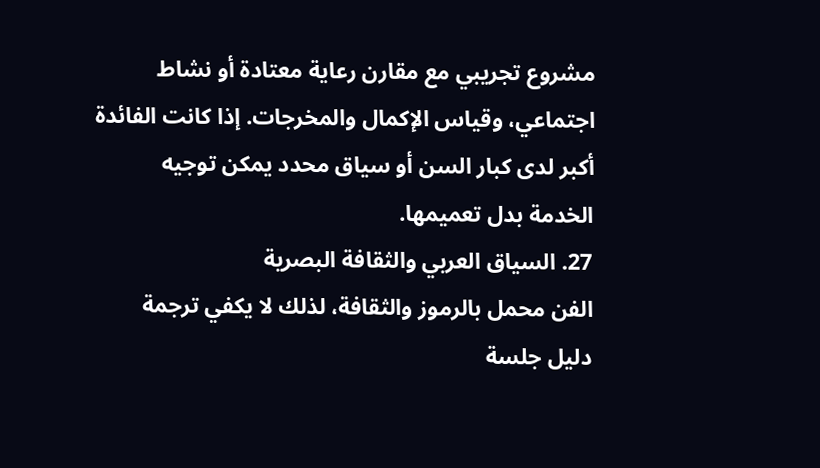مشروع تجريبي مع مقارن رعاية معتادة أو نشاط اجتماعي، وقياس الإكمال والمخرجات. إذا كانت الفائدة أكبر لدى كبار السن أو سياق محدد يمكن توجيه الخدمة بدل تعميمها.
27. السياق العربي والثقافة البصرية
الفن محمل بالرموز والثقافة، لذلك لا يكفي ترجمة دليل جلسة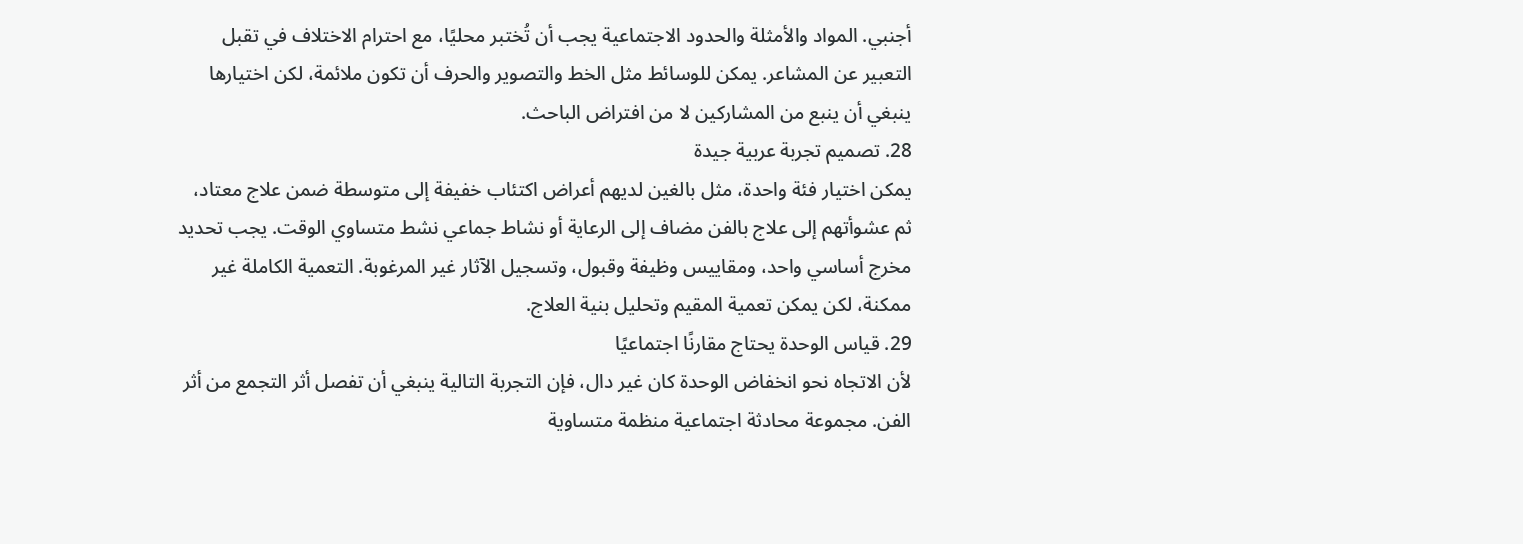أجنبي. المواد والأمثلة والحدود الاجتماعية يجب أن تُختبر محليًا، مع احترام الاختلاف في تقبل التعبير عن المشاعر. يمكن للوسائط مثل الخط والتصوير والحرف أن تكون ملائمة، لكن اختيارها ينبغي أن ينبع من المشاركين لا من افتراض الباحث.
28. تصميم تجربة عربية جيدة
يمكن اختيار فئة واحدة، مثل بالغين لديهم أعراض اكتئاب خفيفة إلى متوسطة ضمن علاج معتاد، ثم عشوأتهم إلى علاج بالفن مضاف إلى الرعاية أو نشاط جماعي نشط متساوي الوقت. يجب تحديد مخرج أساسي واحد، ومقاييس وظيفة وقبول، وتسجيل الآثار غير المرغوبة. التعمية الكاملة غير ممكنة، لكن يمكن تعمية المقيم وتحليل بنية العلاج.
29. قياس الوحدة يحتاج مقارنًا اجتماعيًا
لأن الاتجاه نحو انخفاض الوحدة كان غير دال، فإن التجربة التالية ينبغي أن تفصل أثر التجمع من أثر الفن. مجموعة محادثة اجتماعية منظمة متساوية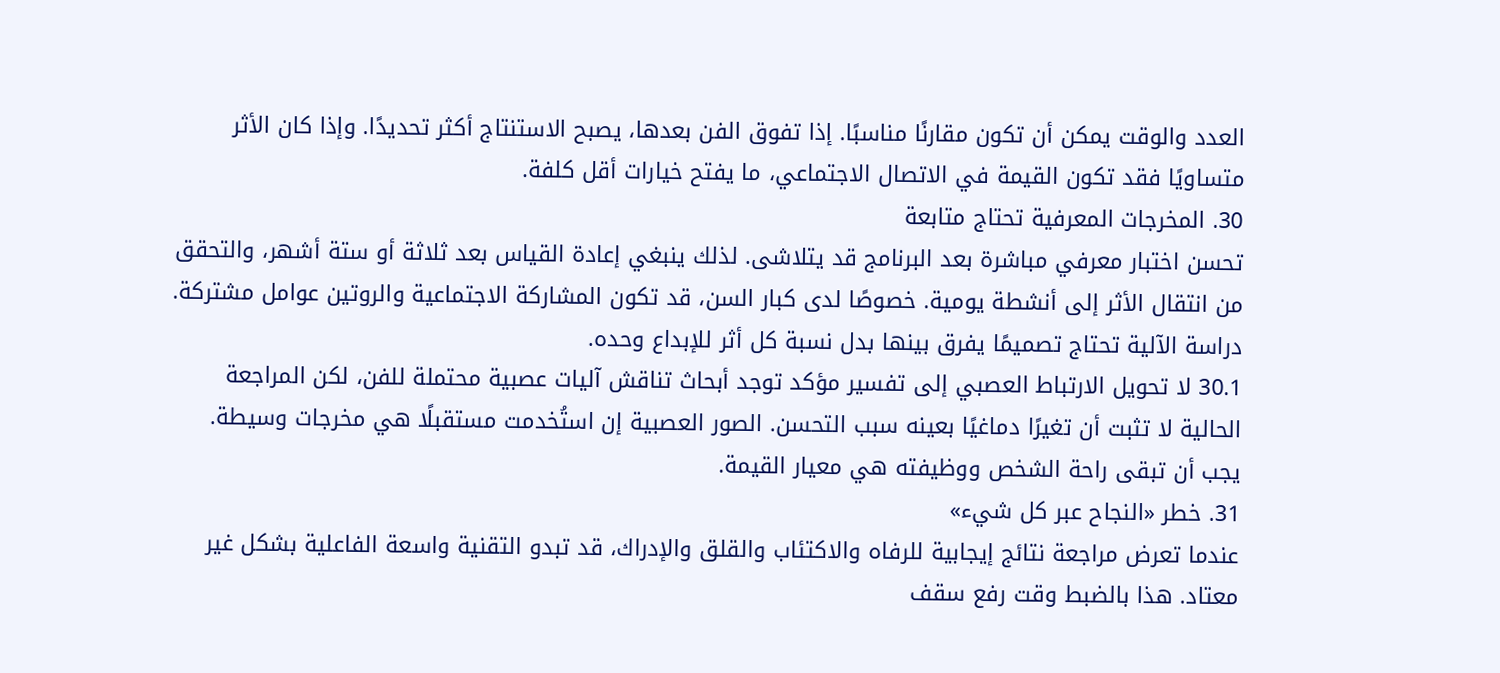العدد والوقت يمكن أن تكون مقارنًا مناسبًا. إذا تفوق الفن بعدها، يصبح الاستنتاج أكثر تحديدًا. وإذا كان الأثر متساويًا فقد تكون القيمة في الاتصال الاجتماعي، ما يفتح خيارات أقل كلفة.
30. المخرجات المعرفية تحتاج متابعة
تحسن اختبار معرفي مباشرة بعد البرنامج قد يتلاشى. لذلك ينبغي إعادة القياس بعد ثلاثة أو ستة أشهر، والتحقق من انتقال الأثر إلى أنشطة يومية. خصوصًا لدى كبار السن، قد تكون المشاركة الاجتماعية والروتين عوامل مشتركة. دراسة الآلية تحتاج تصميمًا يفرق بينها بدل نسبة كل أثر للإبداع وحده.
30.1 لا تحويل الارتباط العصبي إلى تفسير مؤكد توجد أبحاث تناقش آليات عصبية محتملة للفن، لكن المراجعة الحالية لا تثبت أن تغيرًا دماغيًا بعينه سبب التحسن. الصور العصبية إن استُخدمت مستقبلًا هي مخرجات وسيطة. يجب أن تبقى راحة الشخص ووظيفته هي معيار القيمة.
31. خطر «النجاح عبر كل شيء»
عندما تعرض مراجعة نتائج إيجابية للرفاه والاكتئاب والقلق والإدراك، قد تبدو التقنية واسعة الفاعلية بشكل غير معتاد. هذا بالضبط وقت رفع سقف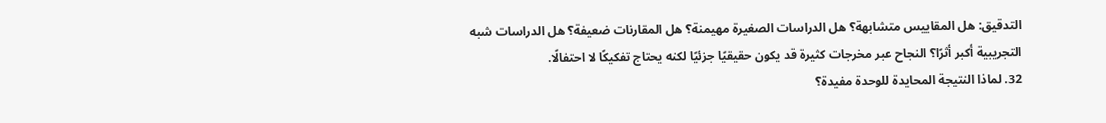التدقيق: هل المقاييس متشابهة؟ هل الدراسات الصغيرة مهيمنة؟ هل المقارنات ضعيفة؟ هل الدراسات شبه التجريبية أكبر أثرًا؟ النجاح عبر مخرجات كثيرة قد يكون حقيقيًا جزئيًا لكنه يحتاج تفكيكًا لا احتفالًا.
32. لماذا النتيجة المحايدة للوحدة مفيدة؟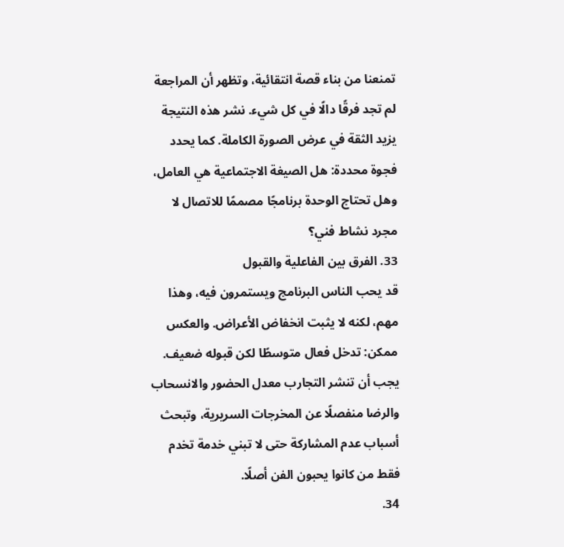تمنعنا من بناء قصة انتقائية، وتظهر أن المراجعة لم تجد فرقًا دالًا في كل شيء. نشر هذه النتيجة يزيد الثقة في عرض الصورة الكاملة. كما يحدد فجوة محددة: هل الصيغة الاجتماعية هي العامل، وهل تحتاج الوحدة برنامجًا مصممًا للاتصال لا مجرد نشاط فني؟
33. الفرق بين الفاعلية والقبول
قد يحب الناس البرنامج ويستمرون فيه، وهذا مهم، لكنه لا يثبت انخفاض الأعراض. والعكس ممكن: تدخل فعال متوسطًا لكن قبوله ضعيف. يجب أن تنشر التجارب معدل الحضور والانسحاب والرضا منفصلًا عن المخرجات السريرية، وتبحث أسباب عدم المشاركة حتى لا تبني خدمة تخدم فقط من كانوا يحبون الفن أصلًا.
34.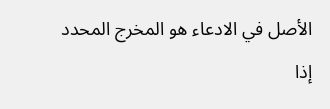الأصل في الادعاء هو المخرج المحدد
إذا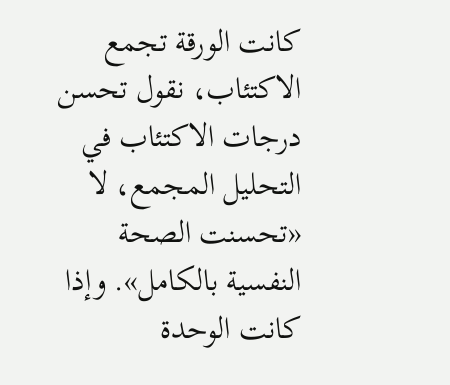كانت الورقة تجمع الاكتئاب، نقول تحسن درجات الاكتئاب في التحليل المجمع، لا «تحسنت الصحة النفسية بالكامل». وإذا كانت الوحدة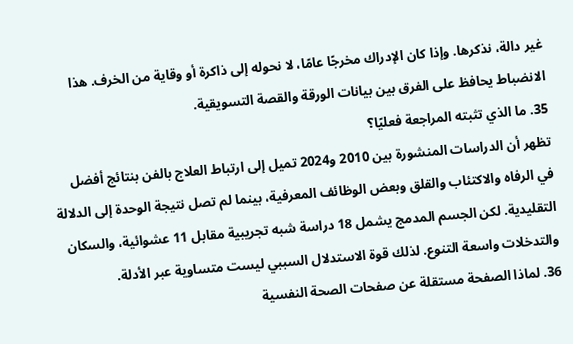غير دالة، نذكرها. وإذا كان الإدراك مخرجًا عامًا، لا نحوله إلى ذاكرة أو وقاية من الخرف. هذا الانضباط يحافظ على الفرق بين بيانات الورقة والقصة التسويقية.
35. ما الذي تثبته المراجعة فعليًا؟
تظهر أن الدراسات المنشورة بين 2010 و2024 تميل إلى ارتباط العلاج بالفن بنتائج أفضل في الرفاه والاكتئاب والقلق وبعض الوظائف المعرفية، بينما لم تصل نتيجة الوحدة إلى الدلالة التقليدية. لكن الجسم المدمج يشمل 18 دراسة شبه تجريبية مقابل 11 عشوائية، والسكان والتدخلات واسعة التنوع. لذلك قوة الاستدلال السببي ليست متساوية عبر الأدلة.
36. لماذا الصفحة مستقلة عن صفحات الصحة النفسية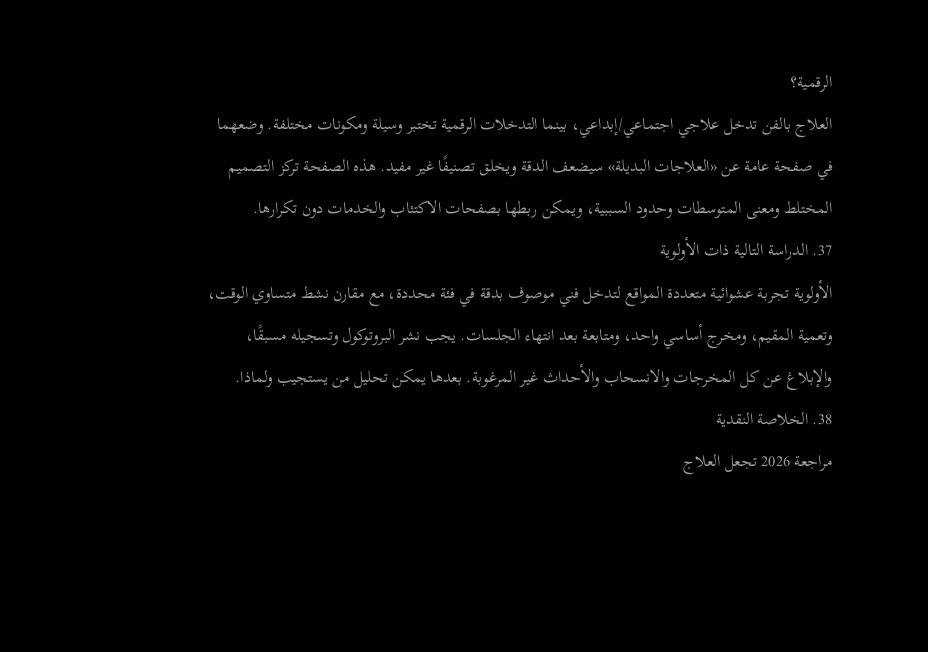الرقمية؟
العلاج بالفن تدخل علاجي اجتماعي/إبداعي، بينما التدخلات الرقمية تختبر وسيلة ومكونات مختلفة. وضعهما في صفحة عامة عن «العلاجات البديلة» سيضعف الدقة ويخلق تصنيفًا غير مفيد. هذه الصفحة تركز التصميم المختلط ومعنى المتوسطات وحدود السببية، ويمكن ربطها بصفحات الاكتئاب والخدمات دون تكرارها.
37. الدراسة التالية ذات الأولوية
الأولوية تجربة عشوائية متعددة المواقع لتدخل فني موصوف بدقة في فئة محددة، مع مقارن نشط متساوي الوقت، وتعمية المقيم، ومخرج أساسي واحد، ومتابعة بعد انتهاء الجلسات. يجب نشر البروتوكول وتسجيله مسبقًا، والإبلاغ عن كل المخرجات والانسحاب والأحداث غير المرغوبة. بعدها يمكن تحليل من يستجيب ولماذا.
38. الخلاصة النقدية
مراجعة 2026 تجعل العلاج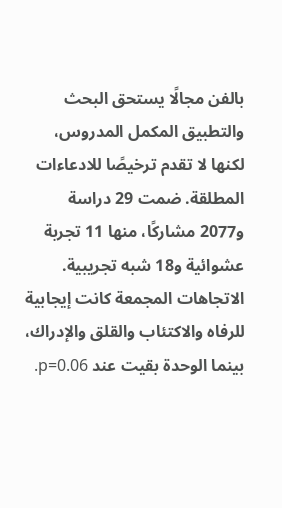بالفن مجالًا يستحق البحث والتطبيق المكمل المدروس، لكنها لا تقدم ترخيصًا للادعاءات المطلقة. ضمت 29 دراسة و2077 مشاركًا، منها 11 تجربة عشوائية و18 شبه تجريبية. الاتجاهات المجمعة كانت إيجابية للرفاه والاكتئاب والقلق والإدراك، بينما الوحدة بقيت عند p=0.06.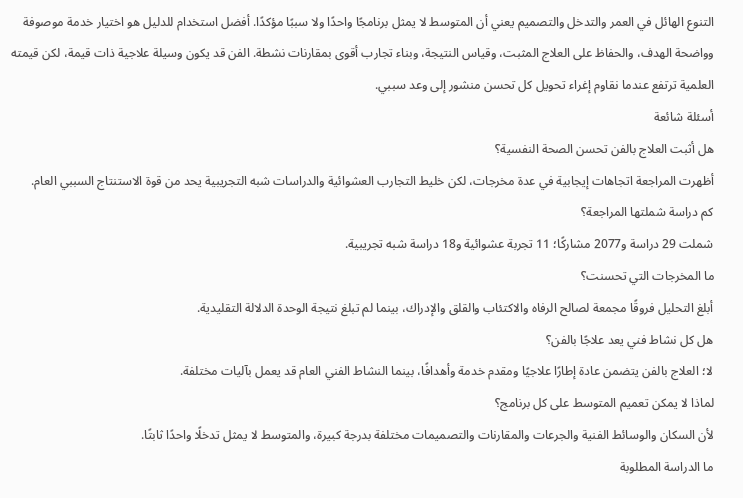التنوع الهائل في العمر والتدخل والتصميم يعني أن المتوسط لا يمثل برنامجًا واحدًا ولا سببًا مؤكدًا. أفضل استخدام للدليل هو اختيار خدمة موصوفة وواضحة الهدف، والحفاظ على العلاج المثبت، وقياس النتيجة، وبناء تجارب أقوى بمقارنات نشطة. الفن قد يكون وسيلة علاجية ذات قيمة، لكن قيمته العلمية ترتفع عندما نقاوم إغراء تحويل كل تحسن منشور إلى وعد سببي.
أسئلة شائعة
هل أثبت العلاج بالفن تحسن الصحة النفسية؟
أظهرت المراجعة اتجاهات إيجابية في عدة مخرجات، لكن خليط التجارب العشوائية والدراسات شبه التجريبية يحد من قوة الاستنتاج السببي العام.
كم دراسة شملتها المراجعة؟
شملت 29 دراسة و2077 مشاركًا؛ 11 تجربة عشوائية و18 دراسة شبه تجريبية.
ما المخرجات التي تحسنت؟
أبلغ التحليل فروقًا مجمعة لصالح الرفاه والاكتئاب والقلق والإدراك، بينما لم تبلغ نتيجة الوحدة الدلالة التقليدية.
هل كل نشاط فني يعد علاجًا بالفن؟
لا؛ العلاج بالفن يتضمن عادة إطارًا علاجيًا ومقدم خدمة وأهدافًا، بينما النشاط الفني العام قد يعمل بآليات مختلفة.
لماذا لا يمكن تعميم المتوسط على كل برنامج؟
لأن السكان والوسائط الفنية والجرعات والمقارنات والتصميمات مختلفة بدرجة كبيرة، والمتوسط لا يمثل تدخلًا واحدًا ثابتًا.
ما الدراسة المطلوبة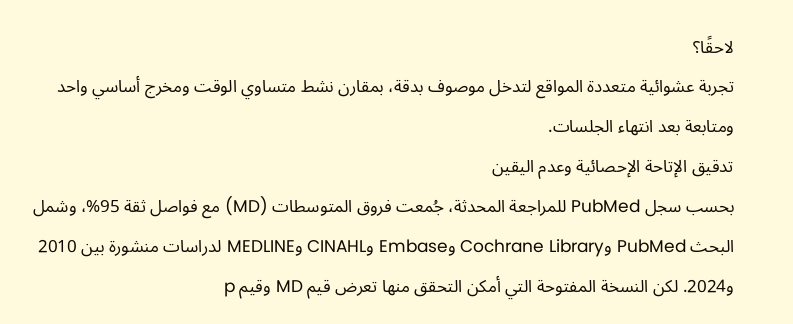لاحقًا؟
تجربة عشوائية متعددة المواقع لتدخل موصوف بدقة، بمقارن نشط متساوي الوقت ومخرج أساسي واحد ومتابعة بعد انتهاء الجلسات.
تدقيق الإتاحة الإحصائية وعدم اليقين
بحسب سجل PubMed للمراجعة المحدثة، جُمعت فروق المتوسطات (MD) مع فواصل ثقة 95%، وشمل البحث PubMed وCochrane Library وEmbase وCINAHL وMEDLINE لدراسات منشورة بين 2010 و2024. لكن النسخة المفتوحة التي أمكن التحقق منها تعرض قيم MD وقيم p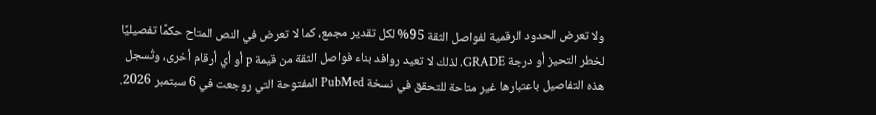ولا تعرض الحدود الرقمية لفواصل الثقة 95% لكل تقدير مجمع، كما لا تعرض في النص المتاح حكمًا تفصيليًا لخطر التحيز أو درجة GRADE. لذلك لا تعيد روافد بناء فواصل الثقة من قيمة p أو أي أرقام أخرى، وتُسجل هذه التفاصيل باعتبارها غير متاحة للتحقق في نسخة PubMed المفتوحة التي روجعت في 6 سبتمبر 2026.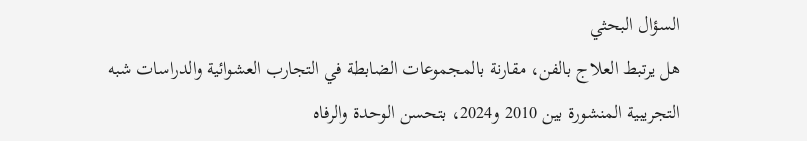السؤال البحثي
هل يرتبط العلاج بالفن، مقارنة بالمجموعات الضابطة في التجارب العشوائية والدراسات شبه التجريبية المنشورة بين 2010 و2024، بتحسن الوحدة والرفاه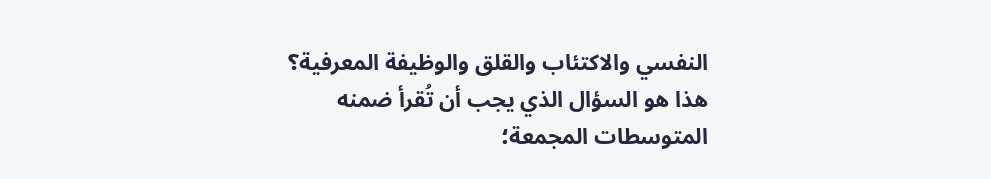النفسي والاكتئاب والقلق والوظيفة المعرفية؟ هذا هو السؤال الذي يجب أن تُقرأ ضمنه المتوسطات المجمعة؛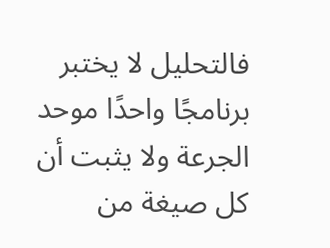فالتحليل لا يختبر برنامجًا واحدًا موحد الجرعة ولا يثبت أن كل صيغة من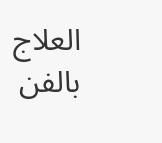العلاج بالفن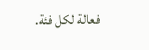فعالة لكل فئة.